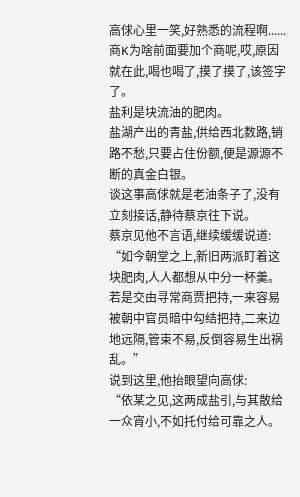高俅心里一笑,好熟悉的流程啊......
商K为啥前面要加个商呢,哎,原因就在此,喝也喝了,摸了摸了,该签字了。
盐利是块流油的肥肉。
盐湖产出的青盐,供给西北数路,销路不愁,只要占住份额,便是源源不断的真金白银。
谈这事高俅就是老油条子了,没有立刻接话,静待蔡京往下说。
蔡京见他不言语,继续缓缓说道:
“如今朝堂之上,新旧两派盯着这块肥肉,人人都想从中分一杯羹。
若是交由寻常商贾把持,一来容易被朝中官员暗中勾结把持,二来边地远隔,管束不易,反倒容易生出祸乱。”
说到这里,他抬眼望向高俅:
“依某之见,这两成盐引,与其散给一众宵小,不如托付给可靠之人。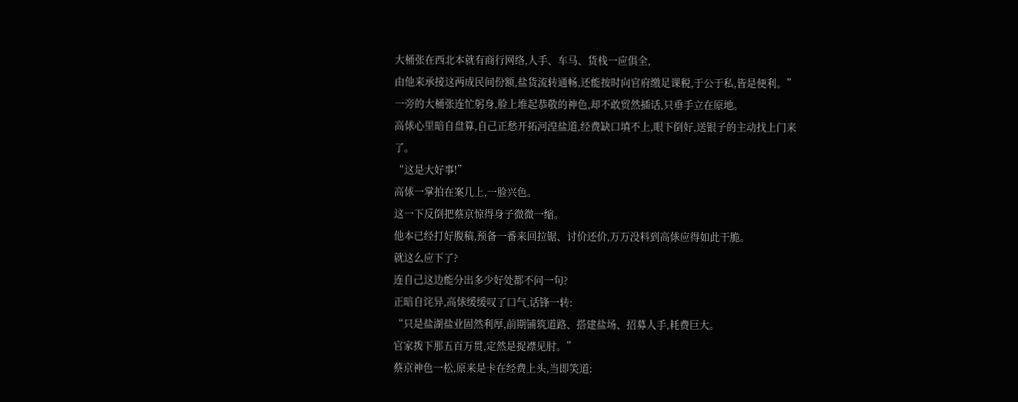大桶张在西北本就有商行网络,人手、车马、货栈一应俱全,
由他来承接这两成民间份额,盐货流转通畅,还能按时向官府缴足课税,于公于私,皆是便利。”
一旁的大桶张连忙躬身,脸上堆起恭敬的神色,却不敢贸然插话,只垂手立在原地。
高俅心里暗自盘算,自己正愁开拓河湟盐道,经费缺口填不上,眼下倒好,送银子的主动找上门来了。
“这是大好事!”
高俅一掌拍在案几上,一脸兴色。
这一下反倒把蔡京惊得身子微微一缩。
他本已经打好腹稿,预备一番来回拉锯、讨价还价,万万没料到高俅应得如此干脆。
就这么应下了?
连自己这边能分出多少好处都不问一句?
正暗自诧异,高俅缓缓叹了口气,话锋一转:
“只是盐湖盐业固然利厚,前期铺筑道路、搭建盐场、招募人手,耗费巨大。
官家拨下那五百万贯,定然是捉襟见肘。”
蔡京神色一松,原来是卡在经费上头,当即笑道: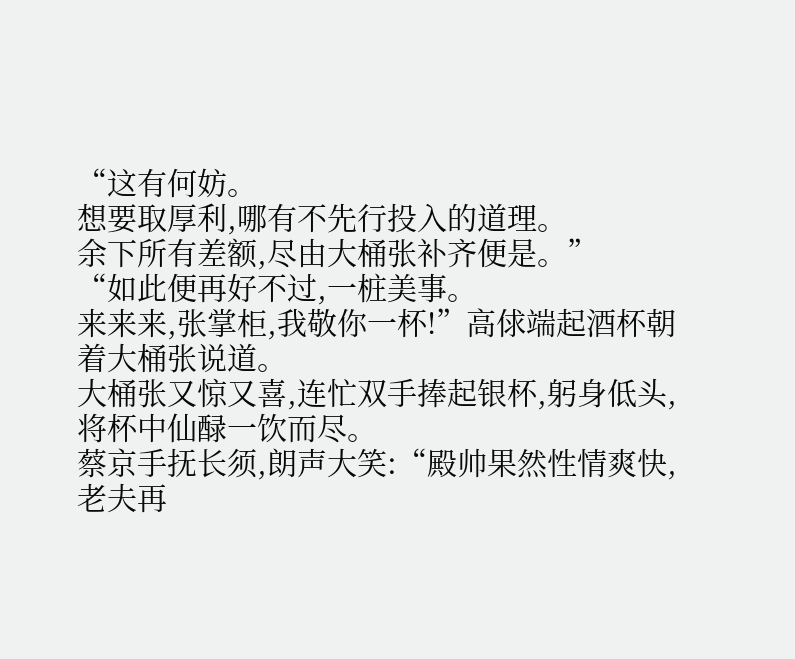“这有何妨。
想要取厚利,哪有不先行投入的道理。
余下所有差额,尽由大桶张补齐便是。”
“如此便再好不过,一桩美事。
来来来,张掌柜,我敬你一杯!”高俅端起酒杯朝着大桶张说道。
大桶张又惊又喜,连忙双手捧起银杯,躬身低头,将杯中仙醁一饮而尽。
蔡京手抚长须,朗声大笑:“殿帅果然性情爽快,老夫再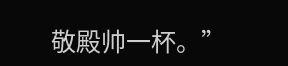敬殿帅一杯。”